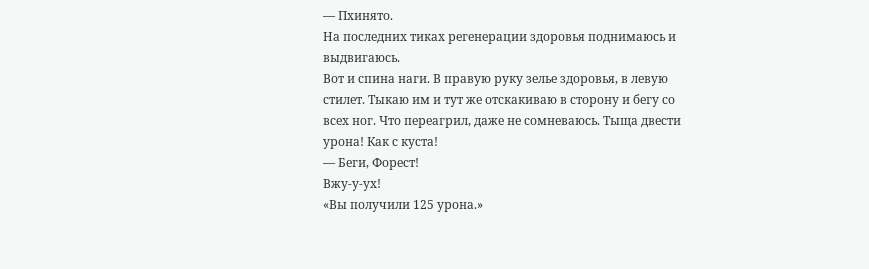— Пхинято.
На последних тиках регенерации здоровья поднимаюсь и выдвигаюсь.
Вот и спина наги. В правую руку зелье здоровья, в левую стилет. Тыкаю им и тут же отскакиваю в сторону и бегу со всех ног. Что переагрил, даже не сомневаюсь. Тыща двести урона! Как с куста!
— Беги, Форест!
Вжу-у-ух!
«Вы получили 125 урона.»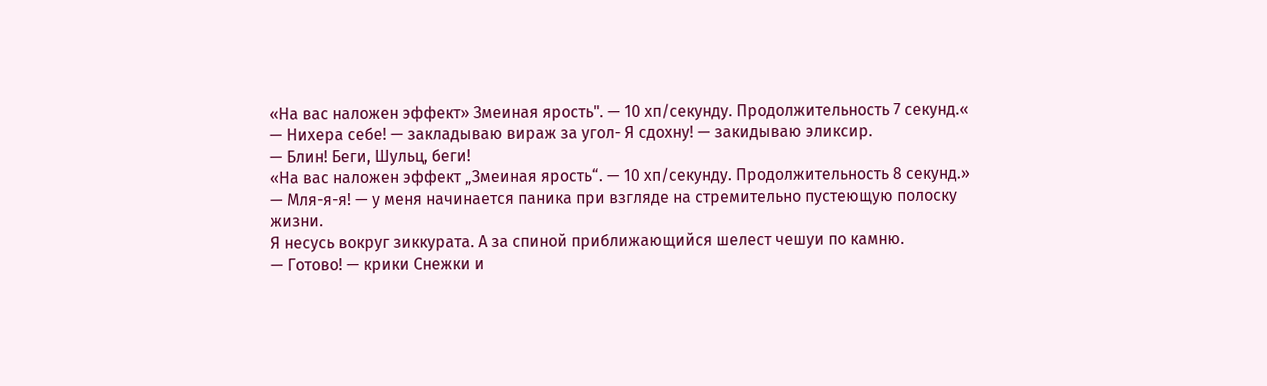«На вас наложен эффект» Змеиная ярость". — 10 хп/секунду. Продолжительность 7 секунд.«
— Нихера себе! — закладываю вираж за угол- Я сдохну! — закидываю эликсир.
— Блин! Беги, Шульц, беги!
«На вас наложен эффект „Змеиная ярость“. — 10 хп/секунду. Продолжительность 8 секунд.»
— Мля-я-я! — у меня начинается паника при взгляде на стремительно пустеющую полоску жизни.
Я несусь вокруг зиккурата. А за спиной приближающийся шелест чешуи по камню.
— Готово! — крики Снежки и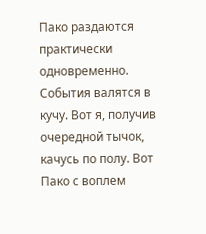Пако раздаются практически одновременно.
События валятся в кучу. Вот я, получив очередной тычок, качусь по полу. Вот Пако с воплем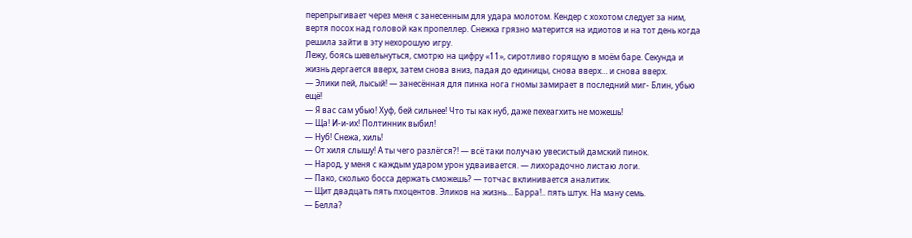перепрыгивает через меня с занесенным для удара молотом. Кендер с хохотом следует за ним, вертя посох над головой как пропеллер. Снежка грязно матерится на идиотов и на тот день когда решила зайти в эту нехорошую игру.
Лежу, боясь шевельнуться, смотрю на цифру «11», сиротливо горящую в моём баре. Секунда и жизнь дергается вверх, затем снова вниз, падая до единицы, снова вверх… и снова вверх.
— Элики пей, лысый! — занесённая для пинка нога гномы замирает в последний миг- Блин, убью ещё!
— Я вас сам убью! Хуф, бей сильнее! Что ты как нуб, даже пехеагхить не можешь!
— Ща! И-и-их! Полтинник выбил!
— Нуб! Снежа, хиль!
— От хиля слышу! А ты чего разлёгся?! — всё таки получаю увесистый дамский пинок.
— Народ, у меня с каждым ударом урон удваивается. — лихорадочно листаю логи.
— Пако, сколько босса держать сможешь? — тотчас вклинивается аналитик.
— Щит двадцать пять пхоцентов. Эликов на жизнь… Барра!.. пять штук. На ману семь.
— Белла?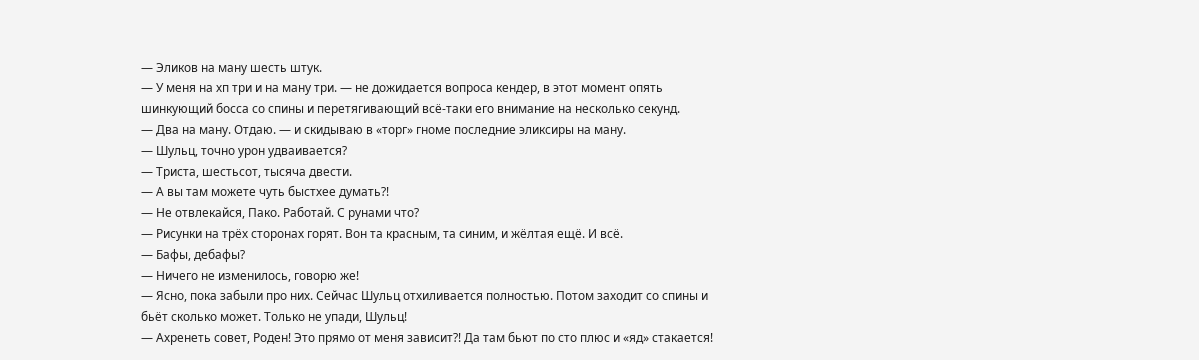— Эликов на ману шесть штук.
— У меня на хп три и на ману три. — не дожидается вопроса кендер, в этот момент опять шинкующий босса со спины и перетягивающий всё-таки его внимание на несколько секунд.
— Два на ману. Отдаю. — и скидываю в «торг» гноме последние эликсиры на ману.
— Шульц, точно урон удваивается?
— Триста, шестьсот, тысяча двести.
— А вы там можете чуть быстхее думать?!
— Не отвлекайся, Пако. Работай. С рунами что?
— Рисунки на трёх сторонах горят. Вон та красным, та синим, и жёлтая ещё. И всё.
— Бафы, дебафы?
— Ничего не изменилось, говорю же!
— Ясно, пока забыли про них. Сейчас Шульц отхиливается полностью. Потом заходит со спины и бьёт сколько может. Только не упади, Шульц!
— Ахренеть совет, Роден! Это прямо от меня зависит?! Да там бьют по сто плюс и «яд» стакается!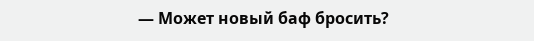— Может новый баф бросить?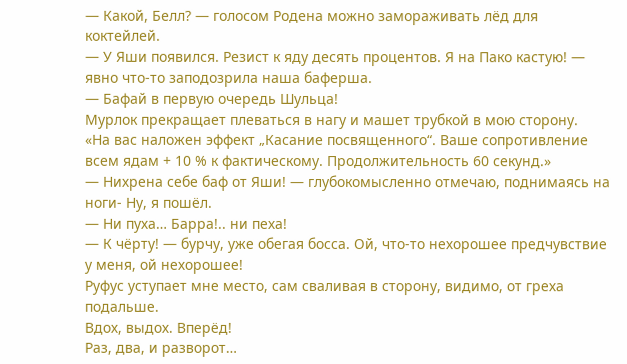— Какой, Белл? — голосом Родена можно замораживать лёд для коктейлей.
— У Яши появился. Резист к яду десять процентов. Я на Пако кастую! — явно что-то заподозрила наша баферша.
— Бафай в первую очередь Шульца!
Мурлок прекращает плеваться в нагу и машет трубкой в мою сторону.
«На вас наложен эффект „Касание посвященного“. Ваше сопротивление всем ядам + 10 % к фактическому. Продолжительность 60 секунд.»
— Нихрена себе баф от Яши! — глубокомысленно отмечаю, поднимаясь на ноги- Ну, я пошёл.
— Ни пуха… Барра!.. ни пеха!
— К чёрту! — бурчу, уже обегая босса. Ой, что-то нехорошее предчувствие у меня, ой нехорошее!
Руфус уступает мне место, сам сваливая в сторону, видимо, от греха подальше.
Вдох, выдох. Вперёд!
Раз, два, и разворот…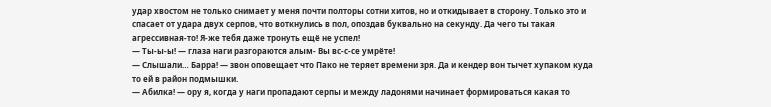удар хвостом не только снимает у меня почти полторы сотни хитов, но и откидывает в сторону. Только это и спасает от удара двух серпов, что воткнулись в пол, опоздав буквально на секунду. Да чего ты такая агрессивная-то! Я-же тебя даже тронуть ещё не успел!
— Ты-ы-ы! — глаза наги разгораются алым- Вы вс-с-се умрёте!
— Слышали… Барра! — звон оповещает что Пако не теряет времени зря. Да и кендер вон тычет хупаком куда то ей в район подмышки.
— Абилка! — ору я, когда у наги пропадают серпы и между ладонями начинает формироваться какая то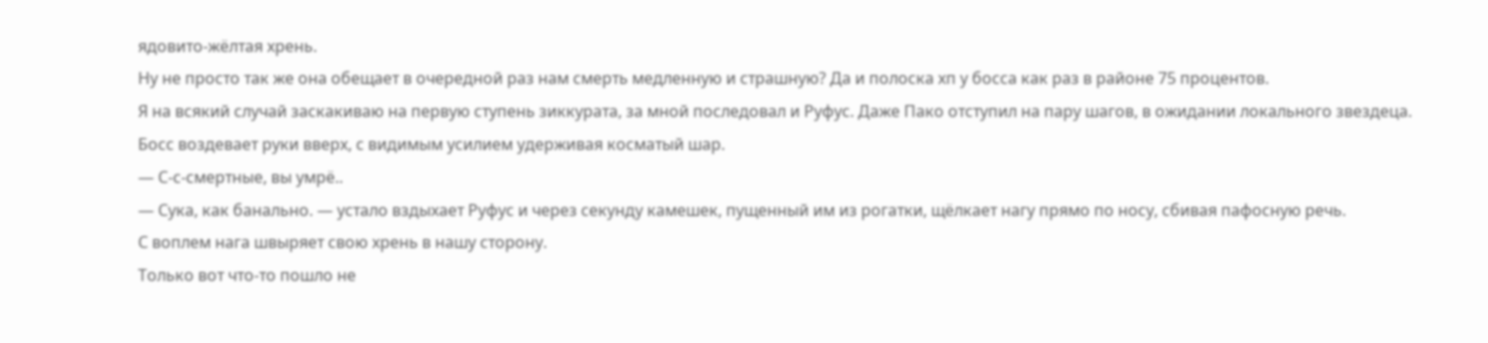ядовито-жёлтая хрень.
Ну не просто так же она обещает в очередной раз нам смерть медленную и страшную? Да и полоска хп у босса как раз в районе 75 процентов.
Я на всякий случай заскакиваю на первую ступень зиккурата, за мной последовал и Руфус. Даже Пако отступил на пару шагов, в ожидании локального звездеца.
Босс воздевает руки вверх, с видимым усилием удерживая косматый шар.
— С-с-смертные, вы умрё..
— Сука, как банально. — устало вздыхает Руфус и через секунду камешек, пущенный им из рогатки, щёлкает нагу прямо по носу, сбивая пафосную речь.
С воплем нага швыряет свою хрень в нашу сторону.
Только вот что-то пошло не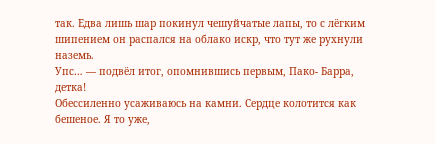так. Едва лишь шар покинул чешуйчатые лапы, то с лёгким шипением он распался на облако искр, что тут же рухнули наземь.
Упс… — подвёл итог, опомнившись первым, Пако- Барра, детка!
Обессиленно усаживаюсь на камни. Сердце колотится как бешеное. Я то уже,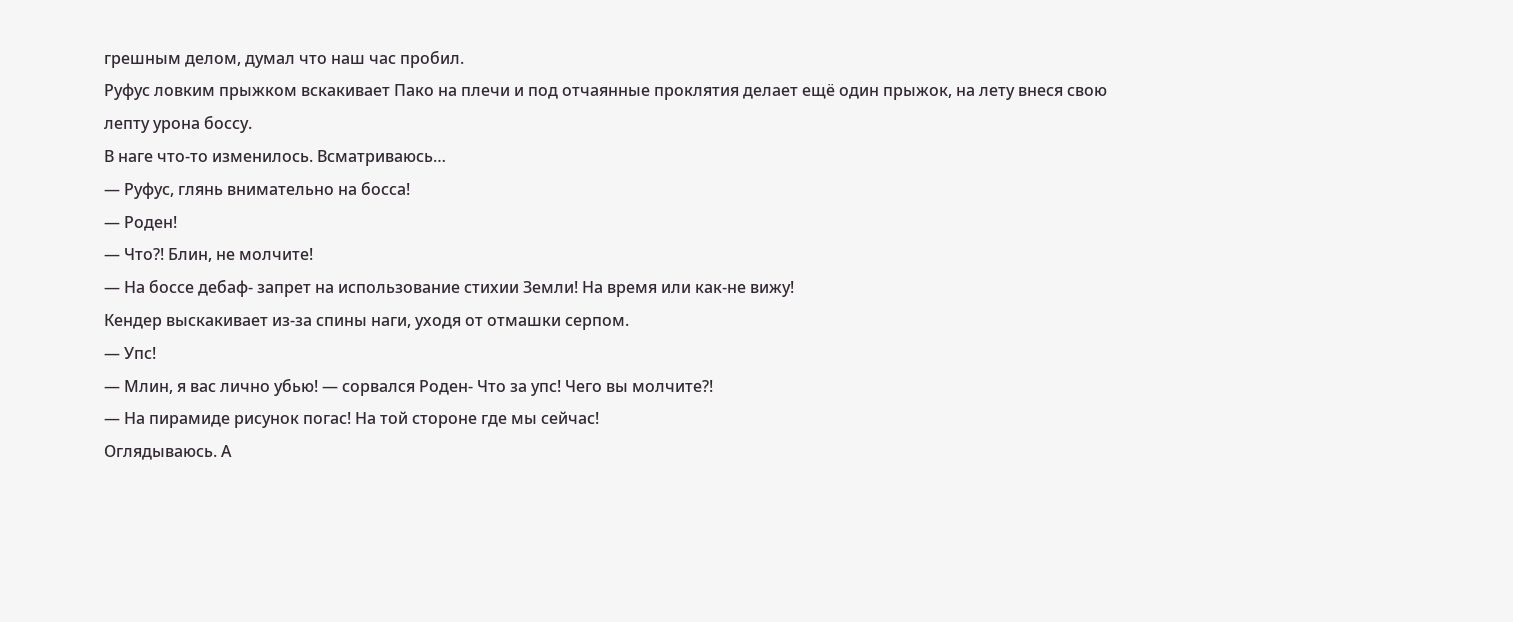грешным делом, думал что наш час пробил.
Руфус ловким прыжком вскакивает Пако на плечи и под отчаянные проклятия делает ещё один прыжок, на лету внеся свою лепту урона боссу.
В наге что-то изменилось. Всматриваюсь…
— Руфус, глянь внимательно на босса!
— Роден!
— Что?! Блин, не молчите!
— На боссе дебаф- запрет на использование стихии Земли! На время или как-не вижу!
Кендер выскакивает из-за спины наги, уходя от отмашки серпом.
— Упс!
— Млин, я вас лично убью! — сорвался Роден- Что за упс! Чего вы молчите?!
— На пирамиде рисунок погас! На той стороне где мы сейчас!
Оглядываюсь. А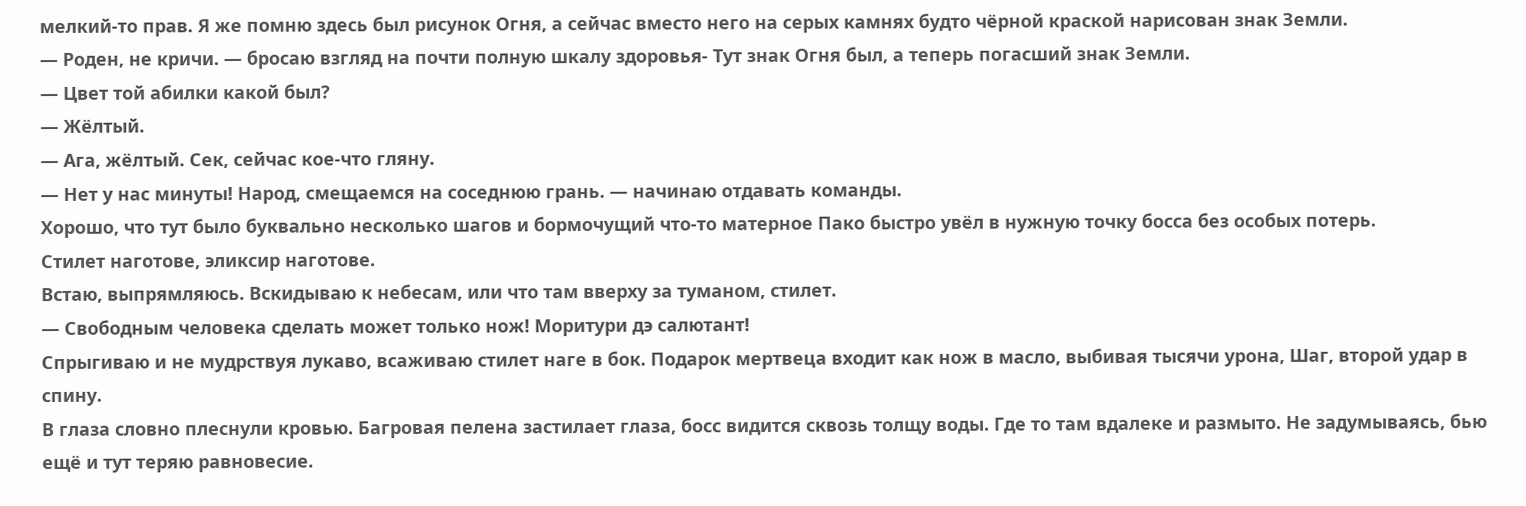мелкий-то прав. Я же помню здесь был рисунок Огня, а сейчас вместо него на серых камнях будто чёрной краской нарисован знак Земли.
— Роден, не кричи. — бросаю взгляд на почти полную шкалу здоровья- Тут знак Огня был, а теперь погасший знак Земли.
— Цвет той абилки какой был?
— Жёлтый.
— Ага, жёлтый. Сек, сейчас кое-что гляну.
— Нет у нас минуты! Народ, смещаемся на соседнюю грань. — начинаю отдавать команды.
Хорошо, что тут было буквально несколько шагов и бормочущий что-то матерное Пако быстро увёл в нужную точку босса без особых потерь.
Стилет наготове, эликсир наготове.
Встаю, выпрямляюсь. Вскидываю к небесам, или что там вверху за туманом, стилет.
— Свободным человека сделать может только нож! Моритури дэ салютант!
Спрыгиваю и не мудрствуя лукаво, всаживаю стилет наге в бок. Подарок мертвеца входит как нож в масло, выбивая тысячи урона, Шаг, второй удар в спину.
В глаза словно плеснули кровью. Багровая пелена застилает глаза, босс видится сквозь толщу воды. Где то там вдалеке и размыто. Не задумываясь, бью ещё и тут теряю равновесие.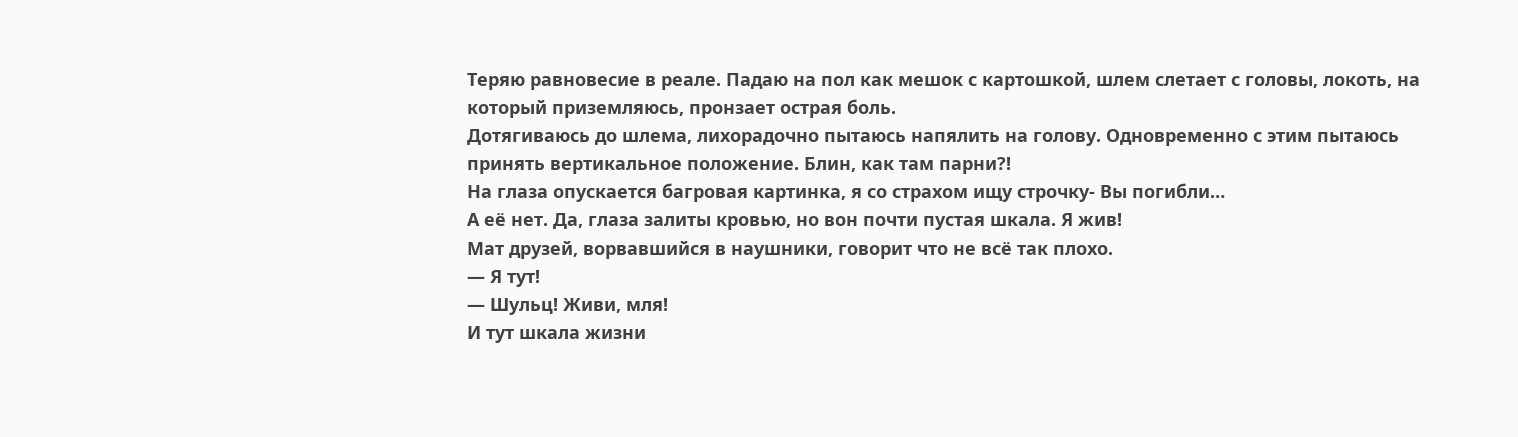Теряю равновесие в реале. Падаю на пол как мешок с картошкой, шлем слетает с головы, локоть, на который приземляюсь, пронзает острая боль.
Дотягиваюсь до шлема, лихорадочно пытаюсь напялить на голову. Одновременно с этим пытаюсь принять вертикальное положение. Блин, как там парни?!
На глаза опускается багровая картинка, я со страхом ищу строчку- Вы погибли…
А её нет. Да, глаза залиты кровью, но вон почти пустая шкала. Я жив!
Мат друзей, ворвавшийся в наушники, говорит что не всё так плохо.
— Я тут!
— Шульц! Живи, мля!
И тут шкала жизни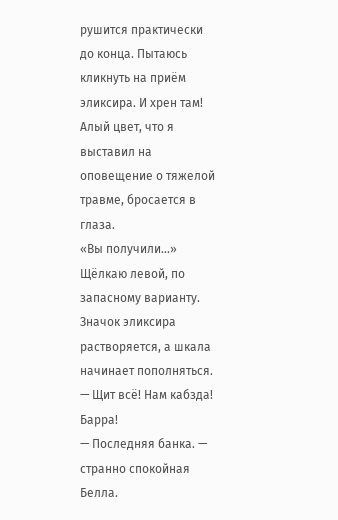рушится практически до конца. Пытаюсь кликнуть на приём эликсира. И хрен там! Алый цвет, что я выставил на оповещение о тяжелой травме, бросается в глаза.
«Вы получили…»
Щёлкаю левой, по запасному варианту. Значок эликсира растворяется, а шкала начинает пополняться.
— Щит всё! Нам кабзда! Барра!
— Последняя банка. — странно спокойная Белла.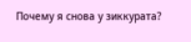Почему я снова у зиккурата?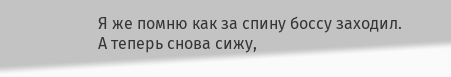Я же помню как за спину боссу заходил. А теперь снова сижу,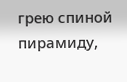грею спиной пирамиду,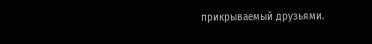прикрываемый друзьями.